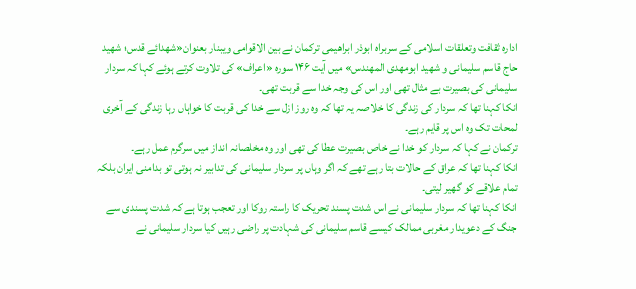ادارہ ثقافت وتعلقات اسلامی کے سربراہ ابوذر ابراهیمی ترکمان نے بین الاقوامی ویبنار بعنوان«شهدائے قدس؛ شهید حاج قاسم سلیمانی و شهید ابومهدی المهندس» میں آیت ۱۴۶ سوره «اعراف» کی تلاوت کرتے ہوئے کہا کہ سردار سلیمانی کی بصیرت بے مثال تھی اور اس کی وجہ خدا سے قربت تھی۔
انکا کہنا تھا کہ سردار کی زندگی کا خلاصہ یہ تھا کہ وہ روز ازل سے خدا کی قربت کا خواہاں رہا زندگی کے آخری لمحات تک وہ اس پر قایم رہے۔
ترکمان نے کہا کہ سردار کو خدا نے خاص بصیرت عطا کی تھی اور وہ مخلصانہ انداز میں سرگرم عمل رہے۔
انکا کہنا تھا کہ عراق کے حالات بتا رہے تھے کہ اگر وہاں پر سردار سلیمانی کی تدابیر نہ ہوتی تو بدامنی ایران بلکہ تمام علاقے کو گھیر لیتی۔
انکا کہنا تھا کہ سردار سلیمانی نے اس شدت پسند تحریک کا راستہ روکا اور تعجب ہوتا ہے کہ شدت پسندی سے جنگ کے دعویدار مغربی ممالک کیسے قاسم سلیمانی کی شہادت پر راضی رہیں کیا سردار سلیمانی نے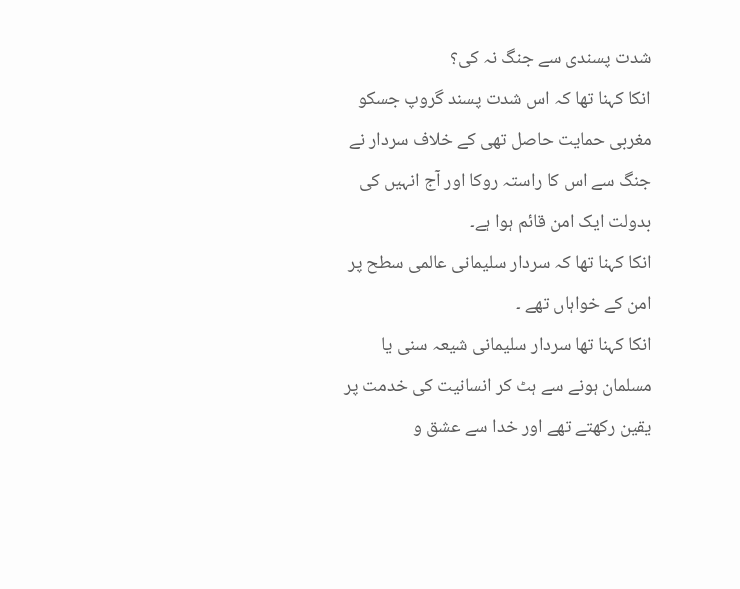شدت پسندی سے جنگ نہ کی؟
انکا کہنا تھا کہ اس شدت پسند گروپ جسکو مغربی حمایت حاصل تھی کے خلاف سردار نے جنگ سے اس کا راستہ روکا اور آج انہیں کی بدولت ایک امن قائم ہوا ہے۔
انکا کہنا تھا کہ سردار سلیمانی عالمی سطح پر امن کے خواہاں تھے ۔
انکا کہنا تھا سردار سلیمانی شیعہ سنی یا مسلمان ہونے سے ہٹ کر انسانیت کی خدمت پر یقین رکھتے تھے اور خدا سے عشق و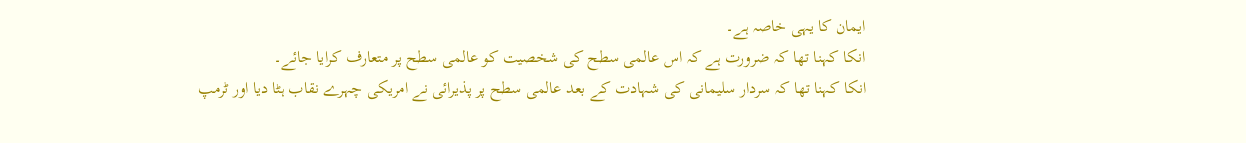ایمان کا یہی خاصہ ہے۔
انکا کہنا تھا کہ ضرورت ہے کہ اس عالمی سطح کی شخصیت کو عالمی سطح پر متعارف کرایا جائے۔
انکا کہنا تھا کہ سردار سلیمانی کی شہادت کے بعد عالمی سطح پر پذیرائی نے امریکی چہرے نقاب ہٹا دیا اور ٹرمپ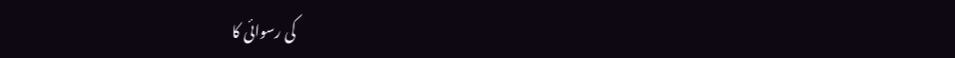کی رسوائی کا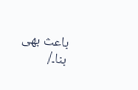باعث بھی بنا۔/